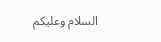السلام وعلیکم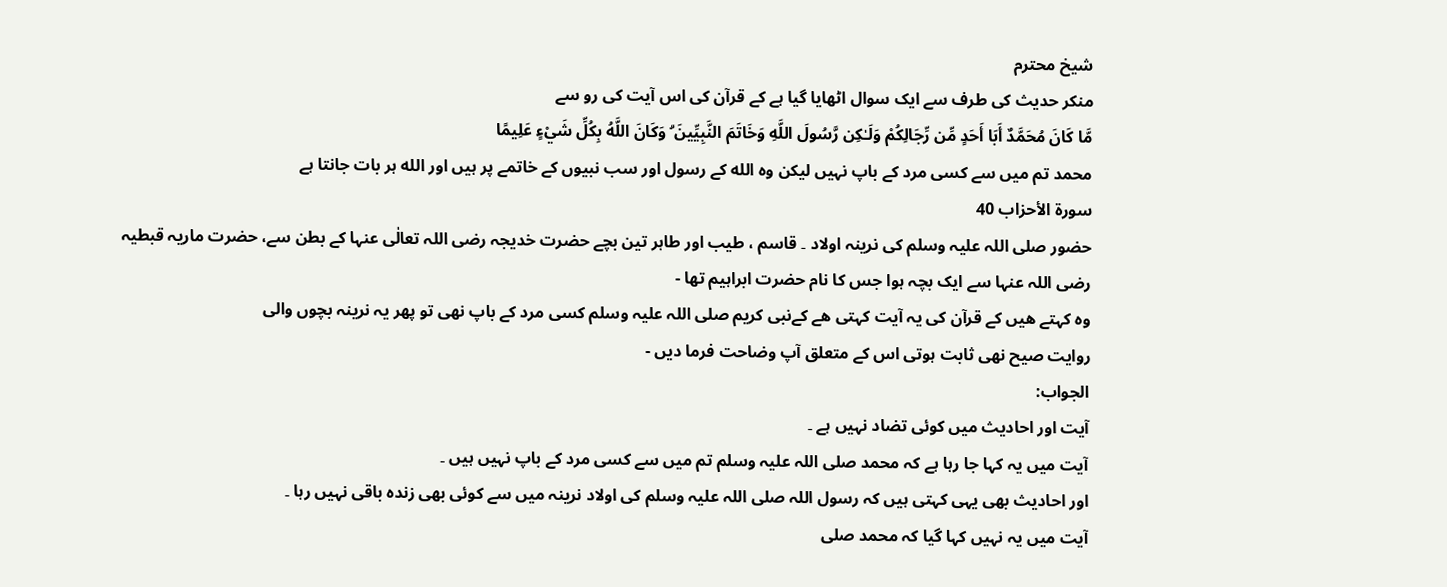شیخ محترم
منکر حدیث کی طرف سے ایک سوال اٹھایا گیا ہے کے قرآن کی اس آیت کی رو سے
مَّا كَانَ مُحَمَّدٌ أَبَا أَحَدٍ مِّن رِّجَالِكُمْ وَلَـٰكِن رَّسُولَ اللَّهِ وَخَاتَمَ النَّبِيِّينَ ۗ وَكَانَ اللَّهُ بِكُلِّ شَيْءٍ عَلِيمًا
محمد تم میں سے کسی مرد کے باپ نہیں لیکن وہ الله کے رسول اور سب نبیوں کے خاتمے پر ہیں اور الله ہر بات جانتا ہے
سورة الأحزاب 40
حضور صلی اللہ علیہ وسلم کی نرینہ اولاد ۔ قاسم ، طیب اور طاہر تین بچے حضرت خدیجہ رضی اللہ تعالٰی عنہا کے بطن سے، حضرت ماریہ قبطیہ رضی اللہ عنہا سے ایک بچہ ہوا جس کا نام حضرت ابراہیم تھا -
وہ کہتے ھیں کے قرآن کی یہ آیت کہتی ھے کےنبی کریم صلی اللہ علیہ وسلم کسی مرد کے باپ نھی تو پھر یہ نرینہ بچوں والی
روایت صیح نھی ثابت ہوتی اس کے متعلق آپ وضاحت فرما دیں -
الجواب:
آیت اور احادیث میں کوئی تضاد نہیں ہے ۔
آیت میں یہ کہا جا رہا ہے کہ محمد صلى اللہ علیہ وسلم تم میں سے کسی مرد کے باپ نہیں ہیں ۔
اور احادیث بھی یہی کہتی ہیں کہ رسول اللہ صلى اللہ علیہ وسلم کی اولاد نرینہ میں سے کوئی بھی زندہ باقی نہیں رہا ۔
آیت میں یہ نہیں کہا گیا کہ محمد صلى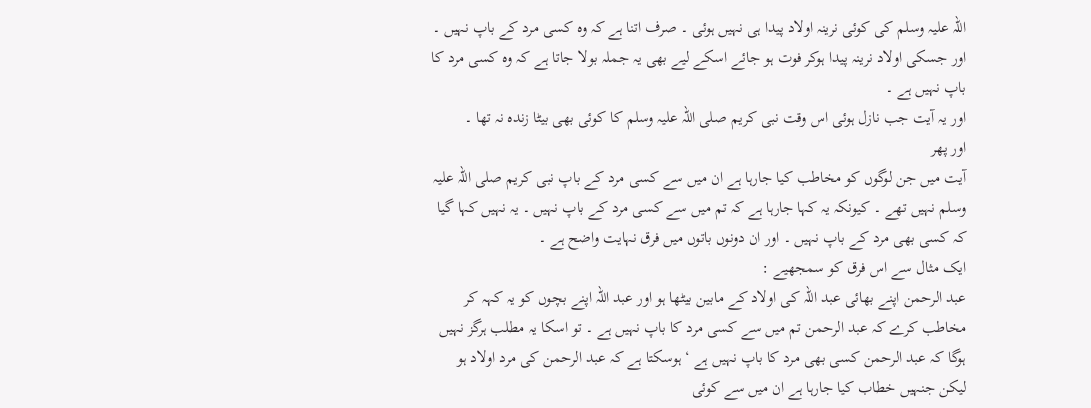اللہ علیہ وسلم کی کوئی نرینہ اولاد پیدا ہی نہیں ہوئی ۔ صرف اتنا ہے کہ وہ کسی مرد کے باپ نہیں ۔ اور جسکی اولاد نرینہ پیدا ہوکر فوت ہو جائے اسکے لیے بھی یہ جملہ بولا جاتا ہے کہ وہ کسی مرد کا باپ نہیں ہے ۔
اور یہ آیت جب نازل ہوئی اس وقت نبی کریم صلى اللہ علیہ وسلم کا کوئی بھی بیٹا زندہ نہ تھا ۔
اور پھر
آیت میں جن لوگوں کو مخاطب کیا جارہا ہے ان میں سے کسی مرد کے باپ نبی کریم صلى اللہ علیہ وسلم نہیں تھے ۔ کیونکہ یہ کہا جارہا ہے کہ تم میں سے کسی مرد کے باپ نہیں ۔ یہ نہیں کہا گیا کہ کسی بھی مرد کے باپ نہیں ۔ اور ان دونوں باتوں میں فرق نہایت واضح ہے ۔
ایک مثال سے اس فرق کو سمجھیے :
عبد الرحمن اپنے بھائی عبد اللہ کی اولاد کے مابین بیٹھا ہو اور عبد اللہ اپنے بچوں کو یہ کہہ کر مخاطب کرے کہ عبد الرحمن تم میں سے کسی مرد کا باپ نہیں ہے ۔ تو اسکا یہ مطلب ہرگز نہیں ہوگا کہ عبد الرحمن کسی بھی مرد کا باپ نہیں ہے ‘ ہوسکتا ہے کہ عبد الرحمن کی مرد اولاد ہو لیکن جنہیں خطاب کیا جارہا ہے ان میں سے کوئی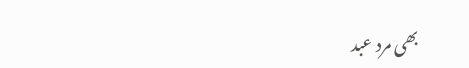بھی مرد عبد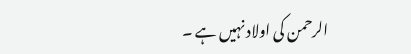الرحمن کی اولاد نہیں ہے ۔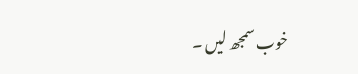خوب سمجھ لیں ۔